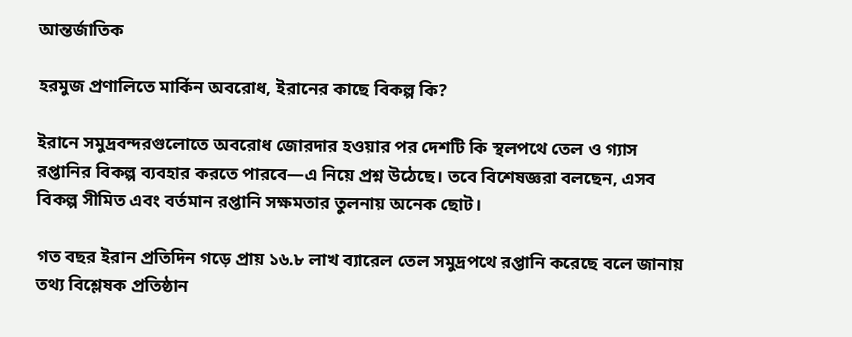আন্তর্জাতিক

হরমুজ প্রণালিতে মার্কিন অবরোধ, ইরানের কাছে বিকল্প কি?

ইরানে সমুদ্রবন্দরগুলোতে অবরোধ জোরদার হওয়ার পর দেশটি কি স্থলপথে তেল ও গ্যাস রপ্তানির বিকল্প ব্যবহার করতে পারবে—এ নিয়ে প্রশ্ন উঠেছে। তবে বিশেষজ্ঞরা বলছেন, এসব বিকল্প সীমিত এবং বর্তমান রপ্তানি সক্ষমতার তুলনায় অনেক ছোট।

গত বছর ইরান প্রতিদিন গড়ে প্রায় ১৬.৮ লাখ ব্যারেল তেল সমুদ্রপথে রপ্তানি করেছে বলে জানায় তথ্য বিশ্লেষক প্রতিষ্ঠান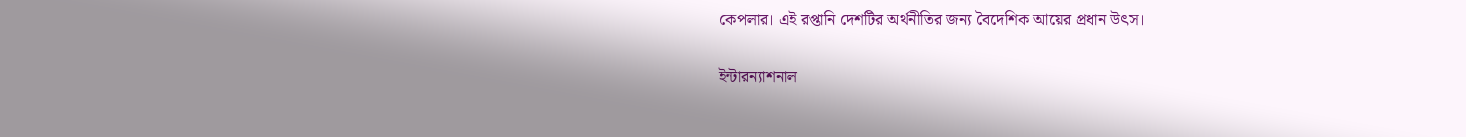কেপলার। এই রপ্তানি দেশটির অর্থনীতির জন্য বৈদেশিক আয়ের প্রধান উৎস।

ইন্টারন্যাশনাল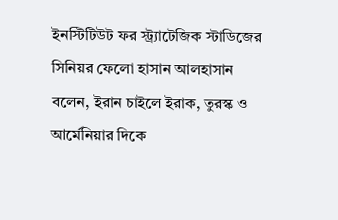ইনস্টিটিউট ফর স্ট্র্যাটেজিক স্টাডিজের সিনিয়র ফেলো হাসান আলহাসান বলেন, ইরান চাইলে ইরাক, তুরস্ক ও আর্মেনিয়ার দিকে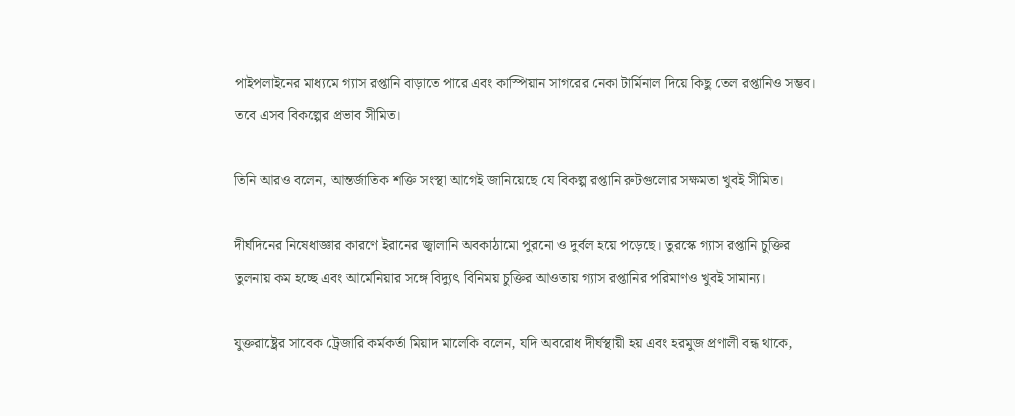পাইপলাইনের মাধ্যমে গ্যাস রপ্তানি বাড়াতে পারে এবং কাস্পিয়ান সাগরের নেকা টার্মিনাল দিয়ে কিছু তেল রপ্তানিও সম্ভব। তবে এসব বিকল্পের প্রভাব সীমিত।

তিনি আরও বলেন, আন্তর্জাতিক শক্তি সংস্থা আগেই জানিয়েছে যে বিকল্প রপ্তানি রুটগুলোর সক্ষমতা খুবই সীমিত।

দীর্ঘদিনের নিষেধাজ্ঞার কারণে ইরানের জ্বালানি অবকাঠামো পুরনো ও দুর্বল হয়ে পড়েছে। তুরস্কে গ্যাস রপ্তানি চুক্তির তুলনায় কম হচ্ছে এবং আর্মেনিয়ার সঙ্গে বিদ্যুৎ বিনিময় চুক্তির আওতায় গ্যাস রপ্তানির পরিমাণও খুবই সামান্য।

যুক্তরাষ্ট্রের সাবেক ট্রেজারি কর্মকর্তা মিয়াদ মালেকি বলেন, যদি অবরোধ দীর্ঘস্থায়ী হয় এবং হরমুজ প্রণালী বন্ধ থাকে,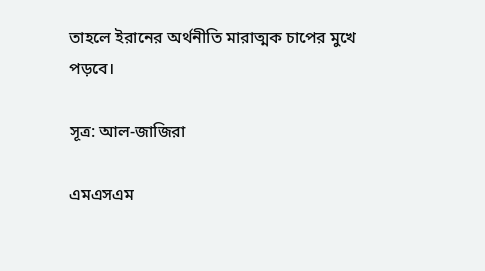তাহলে ইরানের অর্থনীতি মারাত্মক চাপের মুখে পড়বে।

সূত্র: আল-জাজিরা

এমএসএম